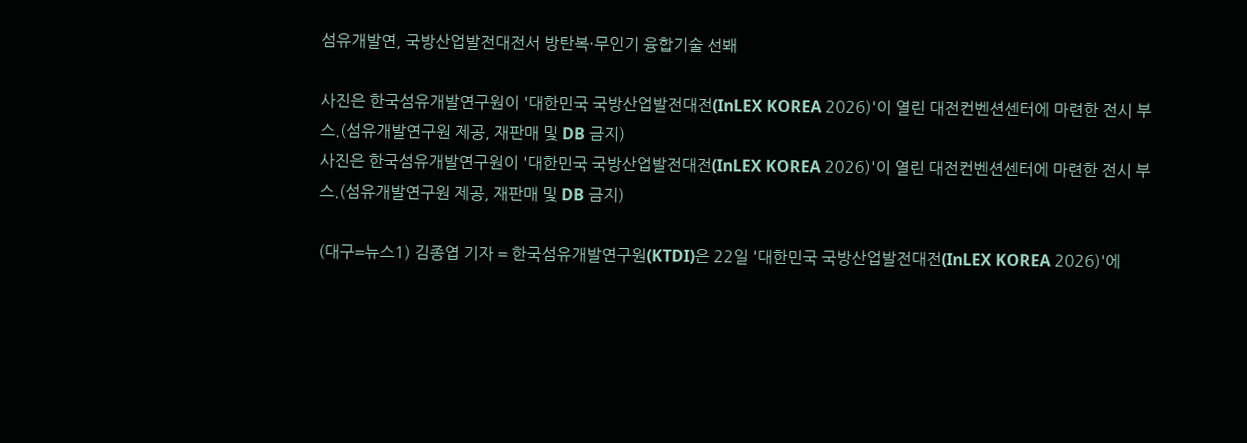섬유개발연, 국방산업발전대전서 방탄복·무인기 융합기술 선봬

사진은 한국섬유개발연구원이 '대한민국 국방산업발전대전(InLEX KOREA 2026)'이 열린 대전컨벤션센터에 마련한 전시 부스.(섬유개발연구원 제공, 재판매 및 DB 금지)
사진은 한국섬유개발연구원이 '대한민국 국방산업발전대전(InLEX KOREA 2026)'이 열린 대전컨벤션센터에 마련한 전시 부스.(섬유개발연구원 제공, 재판매 및 DB 금지)

(대구=뉴스1) 김종엽 기자 = 한국섬유개발연구원(KTDI)은 22일 '대한민국 국방산업발전대전(InLEX KOREA 2026)'에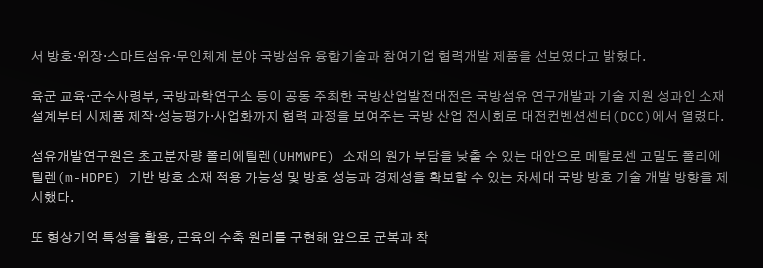서 방호·위장·스마트섬유·무인체계 분야 국방섬유 융합기술과 참여기업 협력개발 제품을 선보였다고 밝혔다.

육군 교육·군수사령부, 국방과학연구소 등이 공동 주최한 국방산업발전대전은 국방섬유 연구개발과 기술 지원 성과인 소재 설계부터 시제품 제작·성능평가·사업화까지 협력 과정을 보여주는 국방 산업 전시회로 대전컨벤션센터(DCC)에서 열렸다.

섬유개발연구원은 초고분자량 폴리에틸렌(UHMWPE) 소재의 원가 부담을 낮출 수 있는 대안으로 메탈로센 고밀도 폴리에틸렌(m-HDPE) 기반 방호 소재 적용 가능성 및 방호 성능과 경제성을 확보할 수 있는 차세대 국방 방호 기술 개발 방향을 제시했다.

또 형상기억 특성을 활용, 근육의 수축 원리를 구현해 앞으로 군복과 착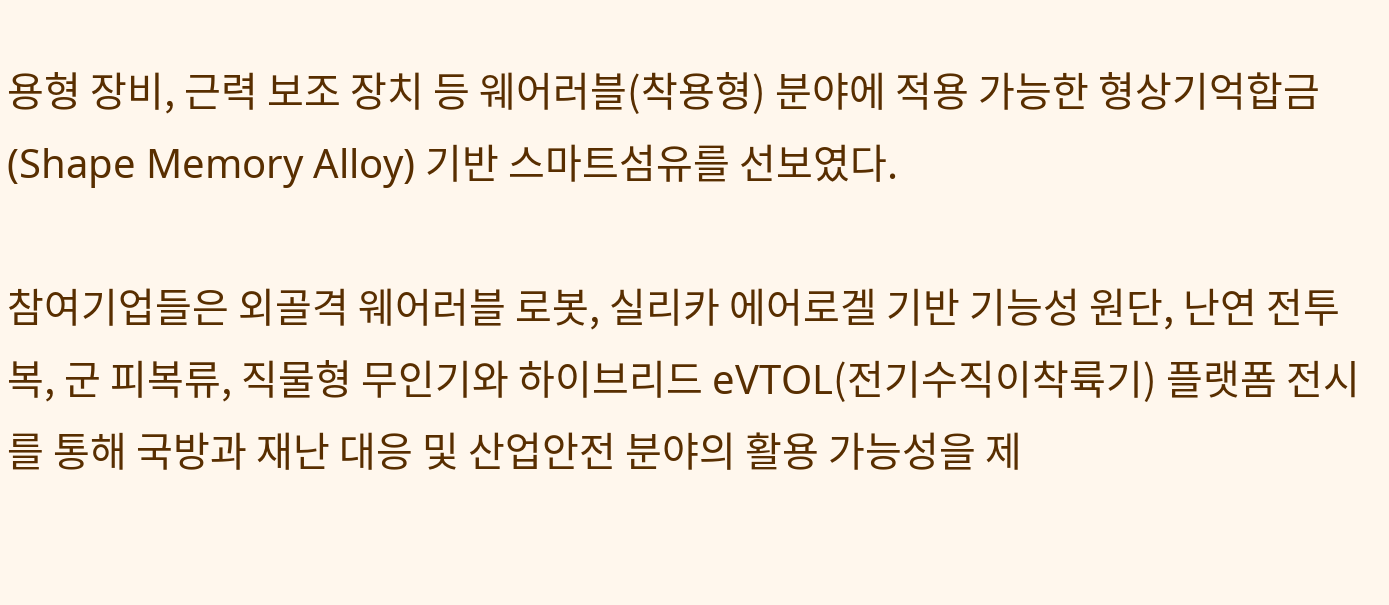용형 장비, 근력 보조 장치 등 웨어러블(착용형) 분야에 적용 가능한 형상기억합금(Shape Memory Alloy) 기반 스마트섬유를 선보였다.

참여기업들은 외골격 웨어러블 로봇, 실리카 에어로겔 기반 기능성 원단, 난연 전투복, 군 피복류, 직물형 무인기와 하이브리드 eVTOL(전기수직이착륙기) 플랫폼 전시를 통해 국방과 재난 대응 및 산업안전 분야의 활용 가능성을 제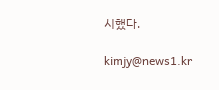시했다.

kimjy@news1.kr